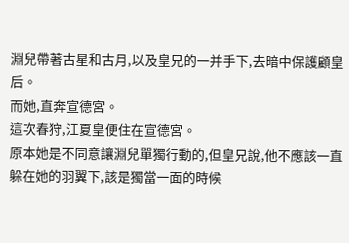淵兒帶著古星和古月,以及皇兄的一并手下,去暗中保護顧皇后。
而她,直奔宣德宮。
這次春狩,江夏皇便住在宣德宮。
原本她是不同意讓淵兒單獨行動的,但皇兄說,他不應該一直躲在她的羽翼下,該是獨當一面的時候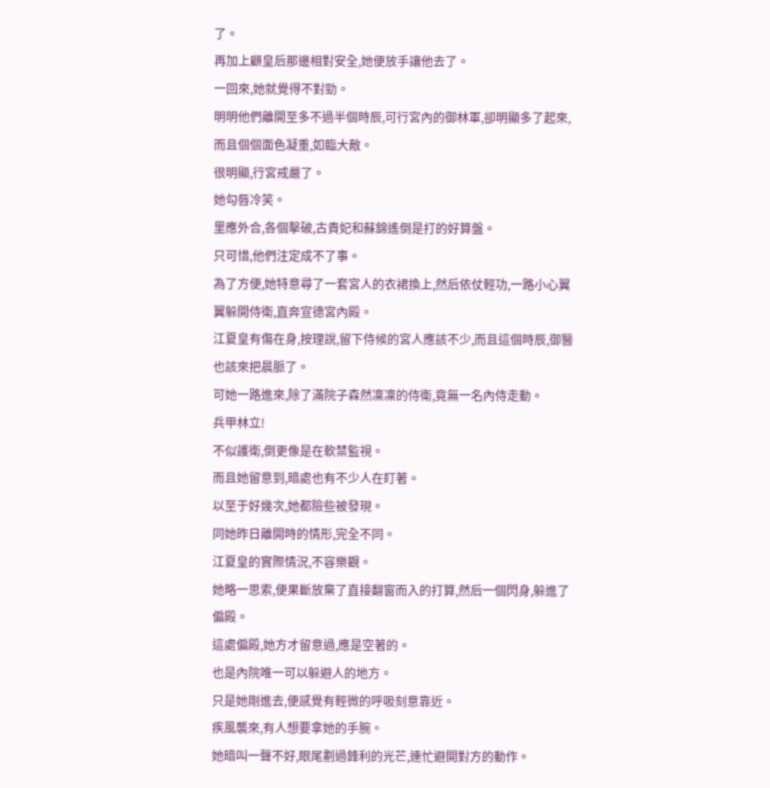了。
再加上顧皇后那邊相對安全,她便放手讓他去了。
一回來,她就覺得不對勁。
明明他們離開至多不過半個時辰,可行宮內的御林軍,卻明顯多了起來,而且個個面色凝重,如臨大敵。
很明顯,行宮戒嚴了。
她勾唇冷笑。
里應外合,各個擊破,古貴妃和蘇錦遙倒是打的好算盤。
只可惜,他們注定成不了事。
為了方便,她特意尋了一套宮人的衣裙換上,然后依仗輕功,一路小心翼翼躲開侍衛,直奔宣德宮內殿。
江夏皇有傷在身,按理說,留下侍候的宮人應該不少,而且這個時辰,御醫也該來把晨脈了。
可她一路進來,除了滿院子森然凜凜的侍衛,竟無一名內侍走動。
兵甲林立!
不似護衛,倒更像是在軟禁監視。
而且她留意到,暗處也有不少人在盯著。
以至于好幾次,她都險些被發現。
同她昨日離開時的情形,完全不同。
江夏皇的實際情況,不容樂觀。
她略一思索,便果斷放棄了直接翻窗而入的打算,然后一個閃身,躲進了偏殿。
這處偏殿,她方才留意過,應是空著的。
也是內院唯一可以躲避人的地方。
只是她剛進去,便感覺有輕微的呼吸刻意靠近。
疾風襲來,有人想要拿她的手腕。
她暗叫一聲不好,眼尾劃過鋒利的光芒,連忙避開對方的動作。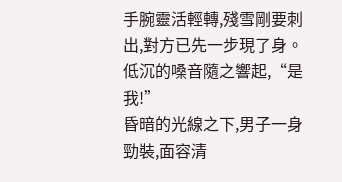手腕靈活輕轉,殘雪剛要刺出,對方已先一步現了身。
低沉的嗓音隨之響起,“是我!”
昏暗的光線之下,男子一身勁裝,面容清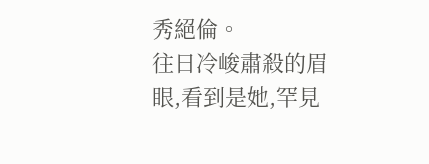秀絕倫。
往日冷峻肅殺的眉眼,看到是她,罕見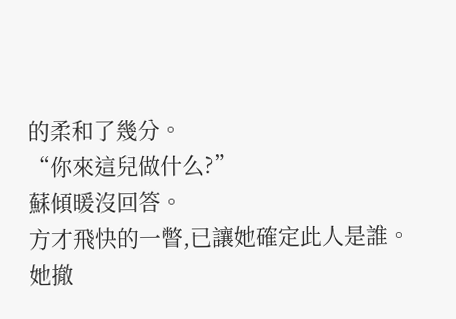的柔和了幾分。
“你來這兒做什么?”
蘇傾暖沒回答。
方才飛快的一瞥,已讓她確定此人是誰。
她撤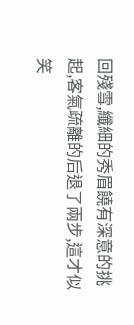回殘雪,纖細的秀眉饒有深意的挑起,客氣疏離的后退了兩步,這才似笑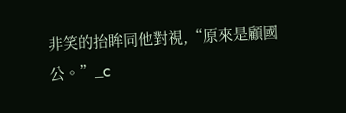非笑的抬眸同他對視,“原來是顧國公。”_c